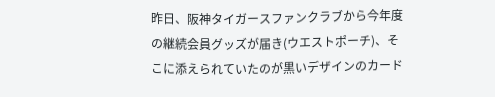昨日、阪神タイガースファンクラブから今年度の継続会員グッズが届き(ウエストポーチ)、そこに添えられていたのが黒いデザインのカード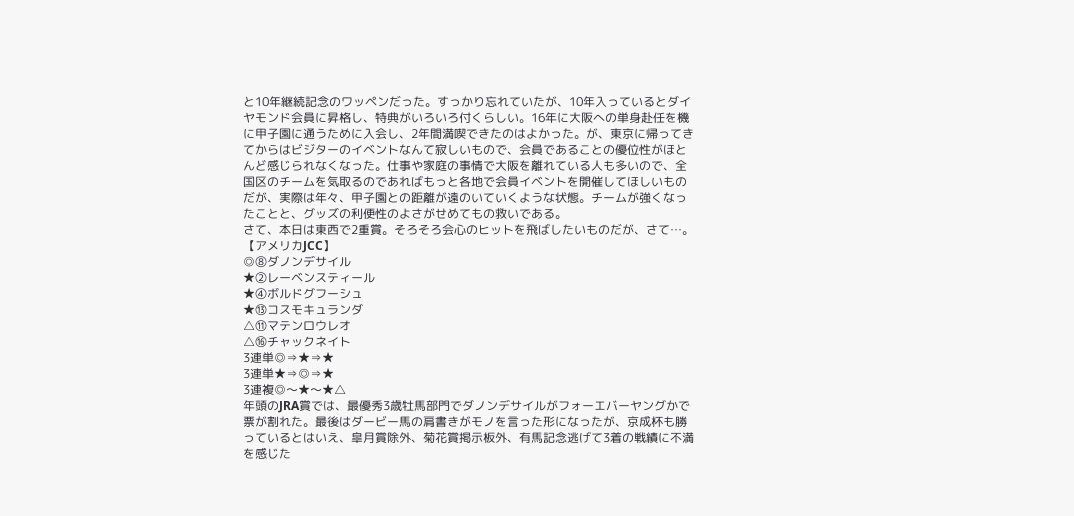と10年継続記念のワッペンだった。すっかり忘れていたが、10年入っているとダイヤモンド会員に昇格し、特典がいろいろ付くらしい。16年に大阪への単身赴任を機に甲子園に通うために入会し、2年間満喫できたのはよかった。が、東京に帰ってきてからはビジターのイベントなんて寂しいもので、会員であることの優位性がほとんど感じられなくなった。仕事や家庭の事情で大阪を離れている人も多いので、全国区のチームを気取るのであればもっと各地で会員イベントを開催してほしいものだが、実際は年々、甲子園との距離が遠のいていくような状態。チームが強くなったことと、グッズの利便性のよさがせめてもの救いである。
さて、本日は東西で2重賞。そろそろ会心のヒットを飛ばしたいものだが、さて…。
【アメリカJCC】
◎⑧ダノンデサイル
★②レーベンスティール
★④ボルドグフーシュ
★⑬コスモキュランダ
△⑪マテンロウレオ
△⑯チャックネイト
3連単◎⇒★⇒★
3連単★⇒◎⇒★
3連複◎〜★〜★△
年頭のJRA賞では、最優秀3歳牡馬部門でダノンデサイルがフォーエバーヤングかで票が割れた。最後はダービー馬の肩書きがモノを言った形になったが、京成杯も勝っているとはいえ、皐月賞除外、菊花賞掲示板外、有馬記念逃げて3着の戦績に不満を感じた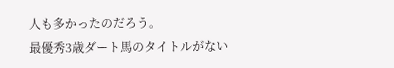人も多かったのだろう。
最優秀3歳ダート馬のタイトルがない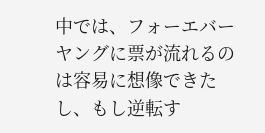中では、フォーエバーヤングに票が流れるのは容易に想像できたし、もし逆転す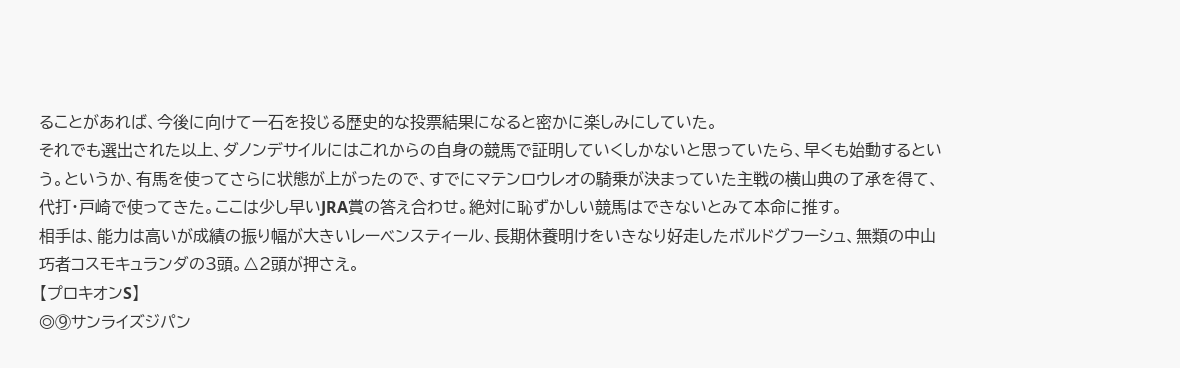ることがあれば、今後に向けて一石を投じる歴史的な投票結果になると密かに楽しみにしていた。
それでも選出された以上、ダノンデサイルにはこれからの自身の競馬で証明していくしかないと思っていたら、早くも始動するという。というか、有馬を使ってさらに状態が上がったので、すでにマテンロウレオの騎乗が決まっていた主戦の横山典の了承を得て、代打・戸崎で使ってきた。ここは少し早いJRA賞の答え合わせ。絶対に恥ずかしい競馬はできないとみて本命に推す。
相手は、能力は高いが成績の振り幅が大きいレーベンスティール、長期休養明けをいきなり好走したボルドグフーシュ、無類の中山巧者コスモキュランダの3頭。△2頭が押さえ。
【プロキオンS】
◎⑨サンライズジパン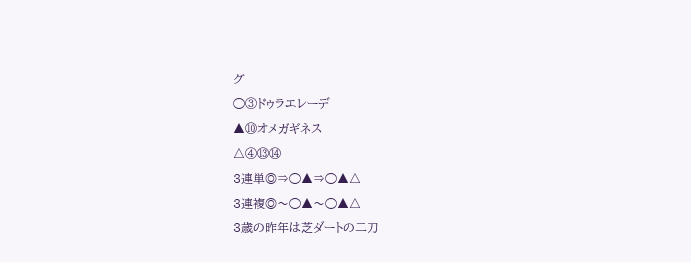グ
◯③ドゥラエレーデ
▲⑩オメガギネス
△④⑬⑭
3連単◎⇒◯▲⇒◯▲△
3連複◎〜◯▲〜◯▲△
3歳の昨年は芝ダートの二刀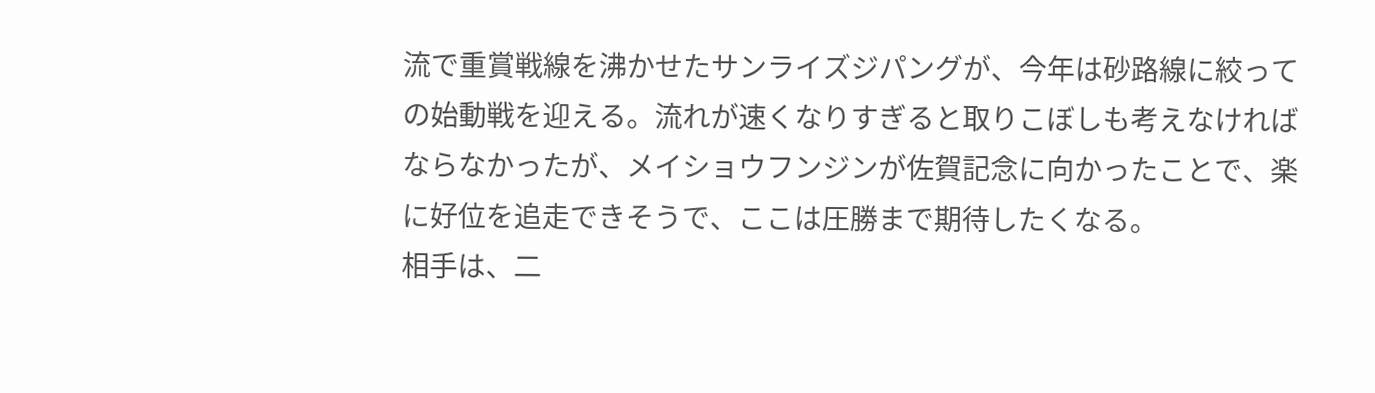流で重賞戦線を沸かせたサンライズジパングが、今年は砂路線に絞っての始動戦を迎える。流れが速くなりすぎると取りこぼしも考えなければならなかったが、メイショウフンジンが佐賀記念に向かったことで、楽に好位を追走できそうで、ここは圧勝まで期待したくなる。
相手は、二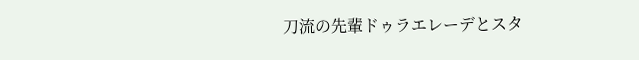刀流の先輩ドゥラエレーデとスタ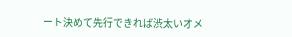ート決めて先行できれば渋太いオメ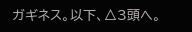ガギネス。以下、△3頭へ。